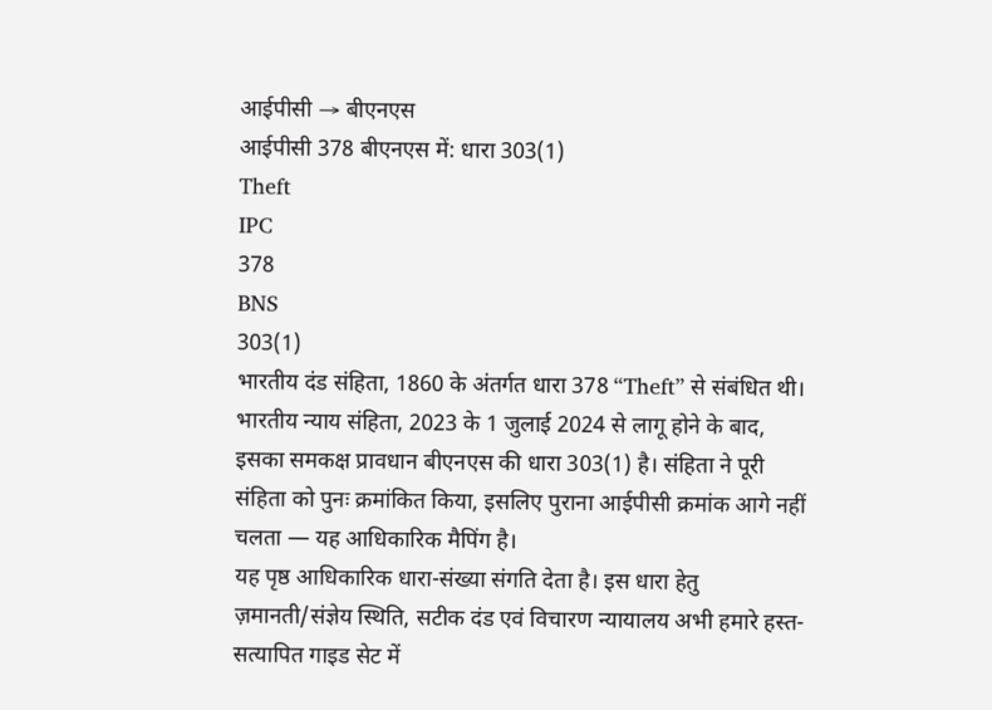आईपीसी → बीएनएस
आईपीसी 378 बीएनएस में: धारा 303(1)
Theft
IPC
378
BNS
303(1)
भारतीय दंड संहिता, 1860 के अंतर्गत धारा 378 “Theft” से संबंधित थी। भारतीय न्याय संहिता, 2023 के 1 जुलाई 2024 से लागू होने के बाद, इसका समकक्ष प्रावधान बीएनएस की धारा 303(1) है। संहिता ने पूरी संहिता को पुनः क्रमांकित किया, इसलिए पुराना आईपीसी क्रमांक आगे नहीं चलता — यह आधिकारिक मैपिंग है।
यह पृष्ठ आधिकारिक धारा-संख्या संगति देता है। इस धारा हेतु ज़मानती/संज्ञेय स्थिति, सटीक दंड एवं विचारण न्यायालय अभी हमारे हस्त-सत्यापित गाइड सेट में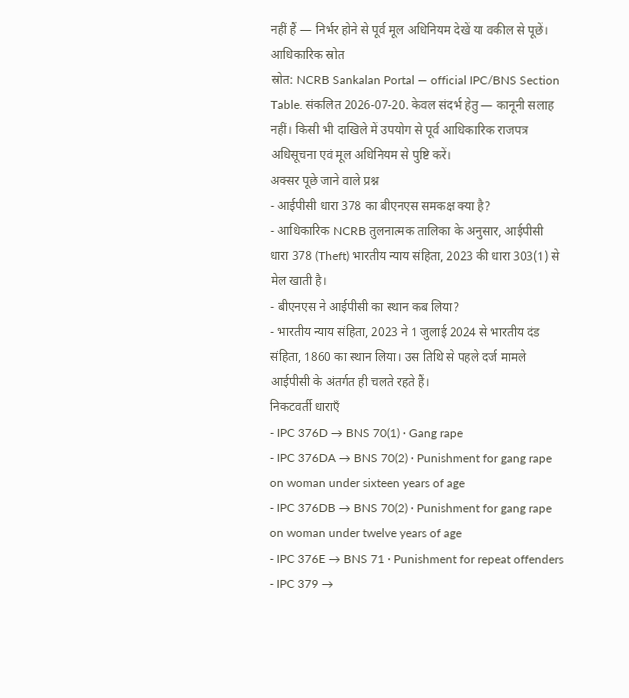नहीं हैं — निर्भर होने से पूर्व मूल अधिनियम देखें या वकील से पूछें।
आधिकारिक स्रोत
स्रोत: NCRB Sankalan Portal — official IPC/BNS Section Table. संकलित 2026-07-20. केवल संदर्भ हेतु — कानूनी सलाह नहीं। किसी भी दाखिले में उपयोग से पूर्व आधिकारिक राजपत्र अधिसूचना एवं मूल अधिनियम से पुष्टि करें।
अक्सर पूछे जाने वाले प्रश्न
- आईपीसी धारा 378 का बीएनएस समकक्ष क्या है?
- आधिकारिक NCRB तुलनात्मक तालिका के अनुसार, आईपीसी धारा 378 (Theft) भारतीय न्याय संहिता, 2023 की धारा 303(1) से मेल खाती है।
- बीएनएस ने आईपीसी का स्थान कब लिया?
- भारतीय न्याय संहिता, 2023 ने 1 जुलाई 2024 से भारतीय दंड संहिता, 1860 का स्थान लिया। उस तिथि से पहले दर्ज मामले आईपीसी के अंतर्गत ही चलते रहते हैं।
निकटवर्ती धाराएँ
- IPC 376D → BNS 70(1) · Gang rape
- IPC 376DA → BNS 70(2) · Punishment for gang rape on woman under sixteen years of age
- IPC 376DB → BNS 70(2) · Punishment for gang rape on woman under twelve years of age
- IPC 376E → BNS 71 · Punishment for repeat offenders
- IPC 379 →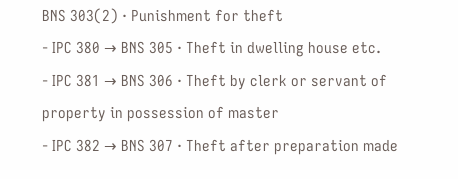BNS 303(2) · Punishment for theft
- IPC 380 → BNS 305 · Theft in dwelling house etc.
- IPC 381 → BNS 306 · Theft by clerk or servant of property in possession of master
- IPC 382 → BNS 307 · Theft after preparation made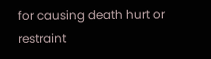for causing death hurt or restraint